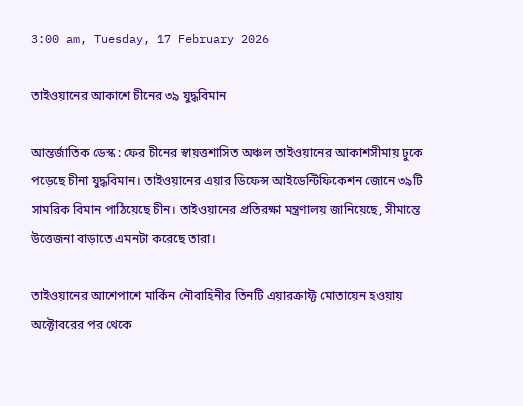3:00 am, Tuesday, 17 February 2026

তাইওয়ানের আকাশে চীনের ৩৯ যুদ্ধবিমান

আন্তর্জাতিক ডেস্ক : ফের চীনের স্বায়ত্তশাসিত অঞ্চল তাইওয়ানের আকাশসীমায় ঢুকে পড়েছে চীনা যুদ্ধবিমান। তাইওয়ানের এয়ার ডিফেন্স আইডেন্টিফিকেশন জোনে ৩৯টি সামরিক বিমান পাঠিয়েছে চীন। তাইওয়ানের প্রতিরক্ষা মন্ত্রণালয় জানিয়েছে, সীমান্তে উত্তেজনা বাড়াতে এমনটা করেছে তারা।

তাইওয়ানের আশেপাশে মার্কিন নৌবাহিনীর তিনটি এয়ারক্রাফ্ট মোতায়েন হওয়ায় অক্টোবরের পর থেকে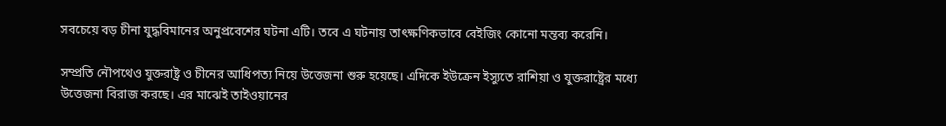সবচেয়ে বড় চীনা যুদ্ধবিমানের অনুপ্রবেশের ঘটনা এটি। তবে এ ঘটনায় তাৎক্ষণিকভাবে বেইজিং কোনো মন্তব্য করেনি।

সম্প্রতি নৌপথেও যুক্তরাষ্ট্র ও চীনের আধিপত্য নিয়ে উত্তেজনা শুরু হয়েছে। এদিকে ইউক্রেন ইস্যুতে রাশিয়া ও যুক্তরাষ্ট্রের মধ্যে উত্তেজনা বিরাজ করছে। এর মাঝেই তাইওয়ানের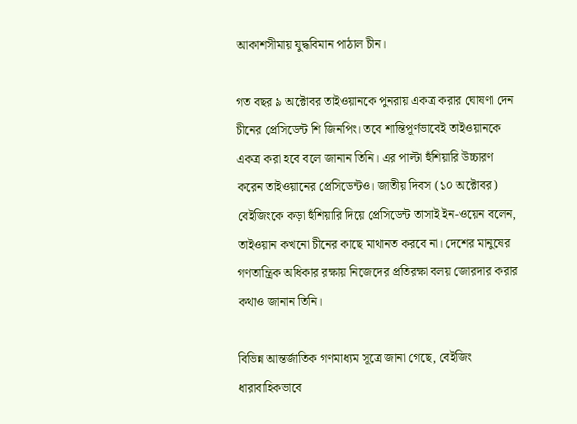আকাশসীমায় যুদ্ধবিমান পাঠাল চীন।

গত বছর ৯ অক্টোবর তাইওয়ানকে পুনরায় একত্র করার ঘোষণা দেন চীনের প্রেসিডেন্ট শি জিনপিং। তবে শান্তিপূর্ণভাবেই তাইওয়ানকে একত্র করা হবে বলে জানান তিনি। এর পাল্টা হুঁশিয়ারি উচ্চারণ করেন তাইওয়ানের প্রেসিডেন্টও। জাতীয় দিবস (১০ অক্টোবর) বেইজিংকে কড়া হুঁশিয়ারি দিয়ে প্রেসিডেন্ট তাসাই ইন-ওয়েন বলেন, তাইওয়ান কখনো চীনের কাছে মাথানত করবে না। দেশের মানুষের গণতান্ত্রিক অধিকার রক্ষায় নিজেদের প্রতিরক্ষা বলয় জোরদার করার কথাও জানান তিনি।

বিভিন্ন আন্তর্জাতিক গণমাধ্যম সূত্রে জানা গেছে, বেইজিং ধারাবাহিকভাবে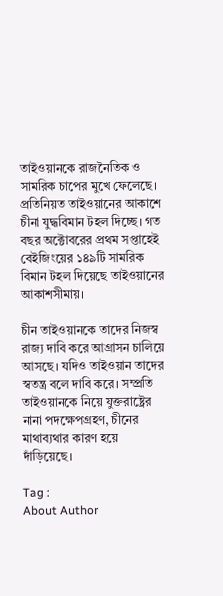তাইওয়ানকে রাজনৈতিক ও সামরিক চাপের মুখে ফেলেছে। প্রতিনিয়ত তাইওয়ানের আকাশে চীনা যুদ্ধবিমান টহল দিচ্ছে। গত বছর অক্টোবরের প্রথম সপ্তাহেই বেইজিংয়ের ১৪৯টি সামরিক বিমান টহল দিয়েছে তাইওয়ানের আকাশসীমায়।

চীন তাইওয়ানকে তাদের নিজস্ব রাজ্য দাবি করে আগ্রাসন চালিয়ে আসছে। যদিও তাইওয়ান তাদের স্বতন্ত্র বলে দাবি করে। সম্প্রতি তাইওয়ানকে নিয়ে যুক্তরাষ্ট্রের নানা পদক্ষেপগ্রহণ, চীনের মাথাব্যথার কারণ হয়ে দাঁড়িয়েছে।

Tag :
About Author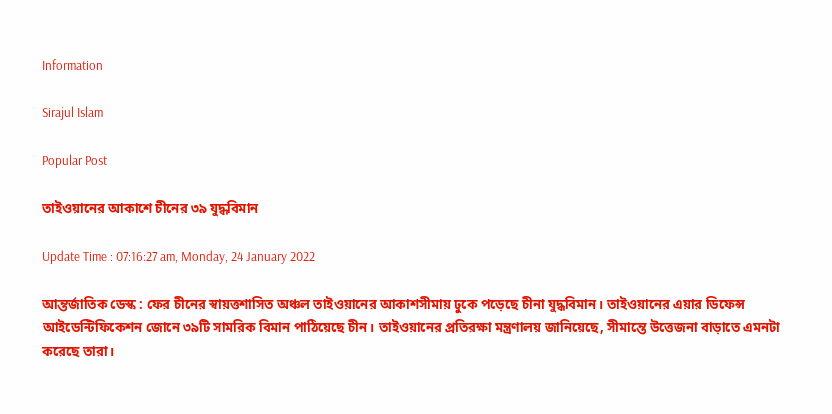Information

Sirajul Islam

Popular Post

তাইওয়ানের আকাশে চীনের ৩৯ যুদ্ধবিমান

Update Time : 07:16:27 am, Monday, 24 January 2022

আন্তর্জাতিক ডেস্ক : ফের চীনের স্বায়ত্তশাসিত অঞ্চল তাইওয়ানের আকাশসীমায় ঢুকে পড়েছে চীনা যুদ্ধবিমান। তাইওয়ানের এয়ার ডিফেন্স আইডেন্টিফিকেশন জোনে ৩৯টি সামরিক বিমান পাঠিয়েছে চীন। তাইওয়ানের প্রতিরক্ষা মন্ত্রণালয় জানিয়েছে, সীমান্তে উত্তেজনা বাড়াতে এমনটা করেছে তারা।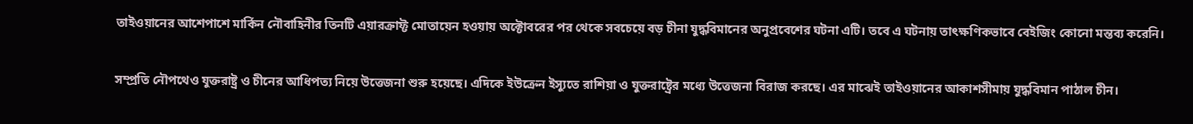তাইওয়ানের আশেপাশে মার্কিন নৌবাহিনীর তিনটি এয়ারক্রাফ্ট মোতায়েন হওয়ায় অক্টোবরের পর থেকে সবচেয়ে বড় চীনা যুদ্ধবিমানের অনুপ্রবেশের ঘটনা এটি। তবে এ ঘটনায় তাৎক্ষণিকভাবে বেইজিং কোনো মন্তব্য করেনি।

সম্প্রতি নৌপথেও যুক্তরাষ্ট্র ও চীনের আধিপত্য নিয়ে উত্তেজনা শুরু হয়েছে। এদিকে ইউক্রেন ইস্যুতে রাশিয়া ও যুক্তরাষ্ট্রের মধ্যে উত্তেজনা বিরাজ করছে। এর মাঝেই তাইওয়ানের আকাশসীমায় যুদ্ধবিমান পাঠাল চীন।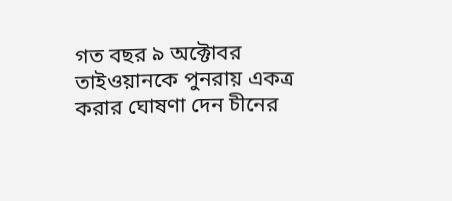গত বছর ৯ অক্টোবর তাইওয়ানকে পুনরায় একত্র করার ঘোষণা দেন চীনের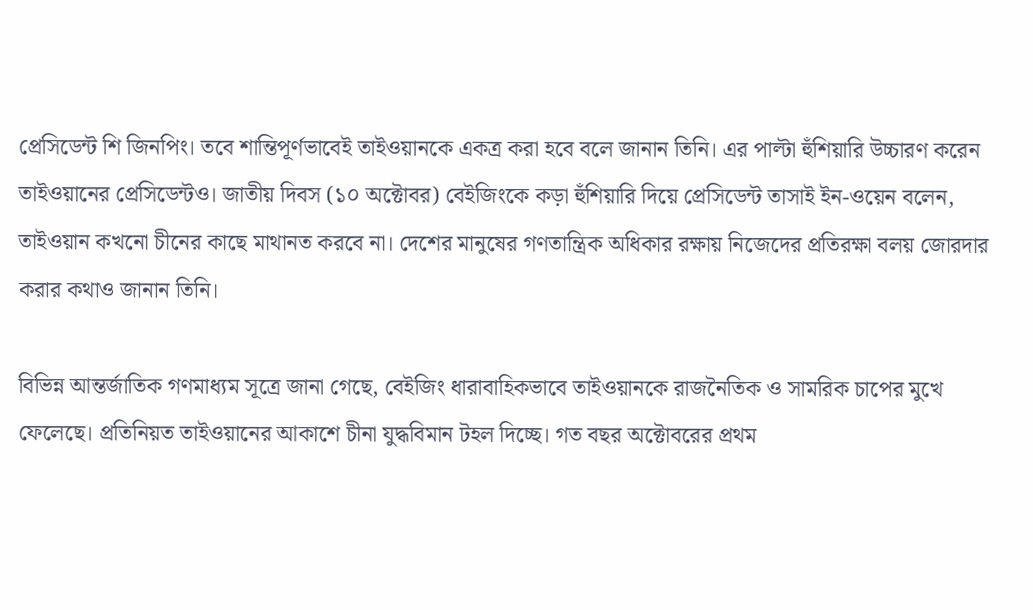প্রেসিডেন্ট শি জিনপিং। তবে শান্তিপূর্ণভাবেই তাইওয়ানকে একত্র করা হবে বলে জানান তিনি। এর পাল্টা হুঁশিয়ারি উচ্চারণ করেন তাইওয়ানের প্রেসিডেন্টও। জাতীয় দিবস (১০ অক্টোবর) বেইজিংকে কড়া হুঁশিয়ারি দিয়ে প্রেসিডেন্ট তাসাই ইন-ওয়েন বলেন, তাইওয়ান কখনো চীনের কাছে মাথানত করবে না। দেশের মানুষের গণতান্ত্রিক অধিকার রক্ষায় নিজেদের প্রতিরক্ষা বলয় জোরদার করার কথাও জানান তিনি।

বিভিন্ন আন্তর্জাতিক গণমাধ্যম সূত্রে জানা গেছে, বেইজিং ধারাবাহিকভাবে তাইওয়ানকে রাজনৈতিক ও সামরিক চাপের মুখে ফেলেছে। প্রতিনিয়ত তাইওয়ানের আকাশে চীনা যুদ্ধবিমান টহল দিচ্ছে। গত বছর অক্টোবরের প্রথম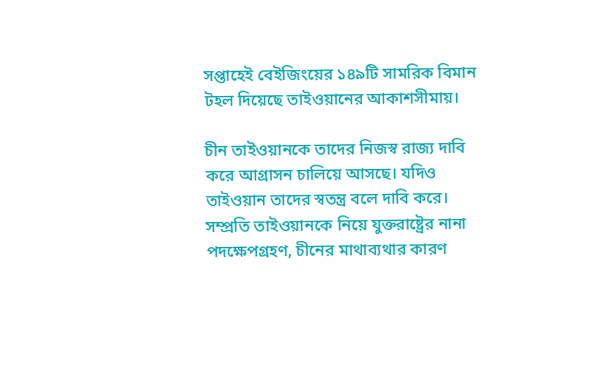সপ্তাহেই বেইজিংয়ের ১৪৯টি সামরিক বিমান টহল দিয়েছে তাইওয়ানের আকাশসীমায়।

চীন তাইওয়ানকে তাদের নিজস্ব রাজ্য দাবি করে আগ্রাসন চালিয়ে আসছে। যদিও তাইওয়ান তাদের স্বতন্ত্র বলে দাবি করে। সম্প্রতি তাইওয়ানকে নিয়ে যুক্তরাষ্ট্রের নানা পদক্ষেপগ্রহণ, চীনের মাথাব্যথার কারণ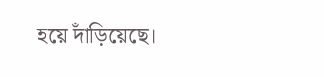হয়ে দাঁড়িয়েছে।